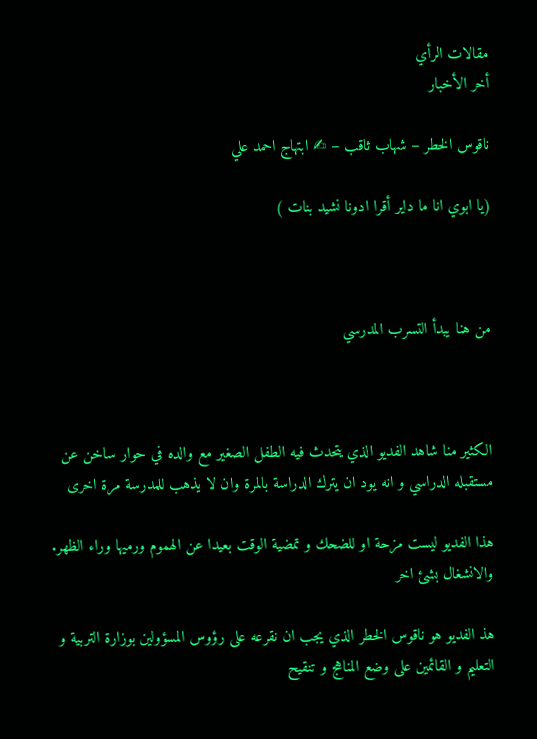مقالات الرأي
أخر الأخبار

ناقوس الخطر – شهاب ثاقب – ✍ ابتهاج احمد علي

(يا ابوي انا ما داير أقرا ادونا نشيد بنات )



من هنا يبدأ التسرب المدرسي



الكثير منا شاهد الفديو الذي يتحدث فيه الطفل الصغير مع والده في حوار ساخن عن مستقبله الدراسي و انه يود ان يترك الدراسة بالمرة وان لا يذهب للمدرسة مرة اخرى

هذا الفديو ليست مزحة او للضحك و تمضية الوقت بعيدا عن الهموم ورميها وراء الظهر. والانشغال بشئ اخر

هذ الفديو هو ناقوس الخطر الذي يجب ان نقرعه على رؤوس المسؤولين بوزارة التربية و التعليم و القائمين على وضع المناهج و تنقيح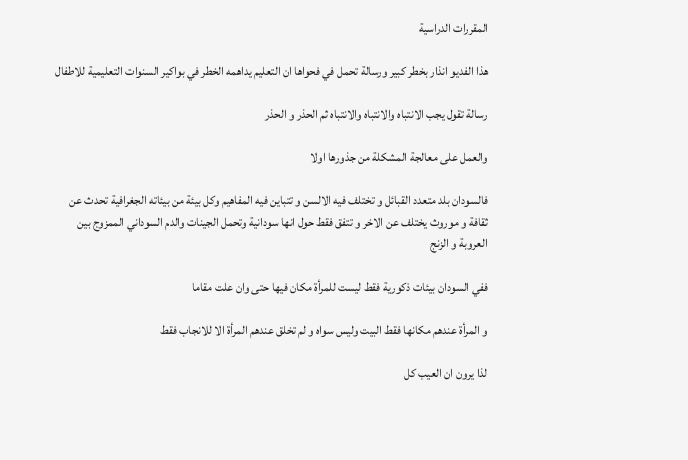المقررات الدراسية

هذا الفديو انذار بخطر كبير ورسالة تحمل في فحواها ان التعليم يداهمه الخطر في بواكير السنوات التعليمية للاطفال

رسالة تقول يجب الانتباه والانتباه والانتباه ثم الحذر و الحذر

والعمل على معالجة المشكلة من جذورها اولا

فالسودان بلد متعدد القبائل و تختلف فيه الالسن و تتباين فيه المفاهيم وكل بيئة من بيئاته الجغرافية تحدث عن ثقافة و موروث يختلف عن الاخر و تتفق فقط حول انها سودانية وتحمل الجينات والدم السوداني الممزوج بين العروبة و الزنج

ففي السودان بيئات ذكورية فقط ليست للمرأة مكان فيها حتى وان علت مقاما

و المرأة عندهم مكانها فقط البيت وليس سواه و لم تخلق عندهم المرأة الا للانجاب فقط

لذا يرون ان العيب كل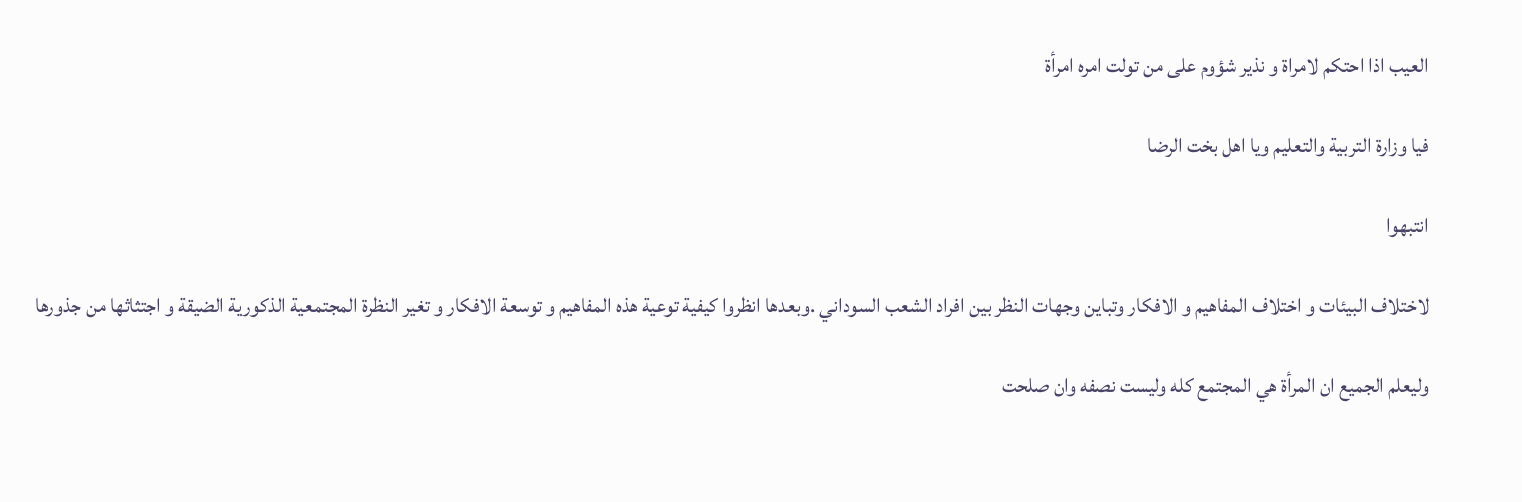العيب اذا احتكم لامراة و نذير شؤوم على من تولت امره امرأة

فيا وزارة التربية والتعليم ويا اهل بخت الرضا

انتبهوا

لاختلاف البيئات و اختلاف المفاهيم و الافكار وتباين وجهات النظر بين افراد الشعب السوداني .وبعدها انظروا كيفية توعية هذه المفاهيم و توسعة الافكار و تغير النظرة المجتمعية الذكورية الضيقة و اجتثاثها من جذورها

وليعلم الجميع ان المرأة هي المجتمع كله وليست نصفه وان صلحت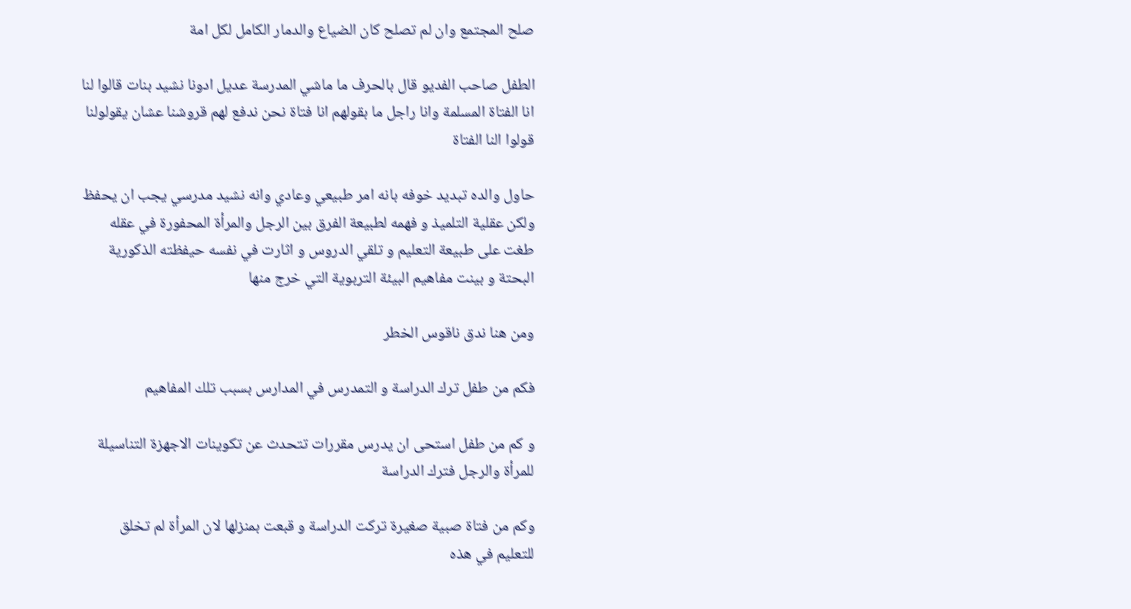صلح المجتمع وان لم تصلح كان الضياع والدمار الكامل لكل امة

الطفل صاحب الفديو قال بالحرف ما ماشي المدرسة عديل ادونا نشيد بنات قالوا لنا انا الفتاة المسلمة وانا راجل ما بقولهم انا فتاة نحن ندفع لهم قروشنا عشان يقولولنا قولوا النا الفتاة

حاول والده تبديد خوفه بانه امر طبيعي وعادي وانه نشيد مدرسي يجب ان يحفظ ولكن عقلية التلميذ و فهمه لطبيعة الفرق بين الرجل والمرأة المحفورة في عقله طغت على طبيعة التعليم و تلقي الدروس و اثارت في نفسه حيفظته الذكورية البحتة و بينت مفاهيم البيئة التربوية التي خرج منها

ومن هنا ندق ناقوس الخطر

فكم من طفل ترك الدراسة و التمدرس في المدارس بسبب تلك المفاهيم

و كم من طفل استحى ان يدرس مقررات تتحدث عن تكوينات الاجهزة التناسيلة للمرأة والرجل فترك الدراسة

وكم من فتاة صبية صغيرة تركت الدراسة و قبعت بمنزلها لان المرأة لم تخلق للتعليم في هذه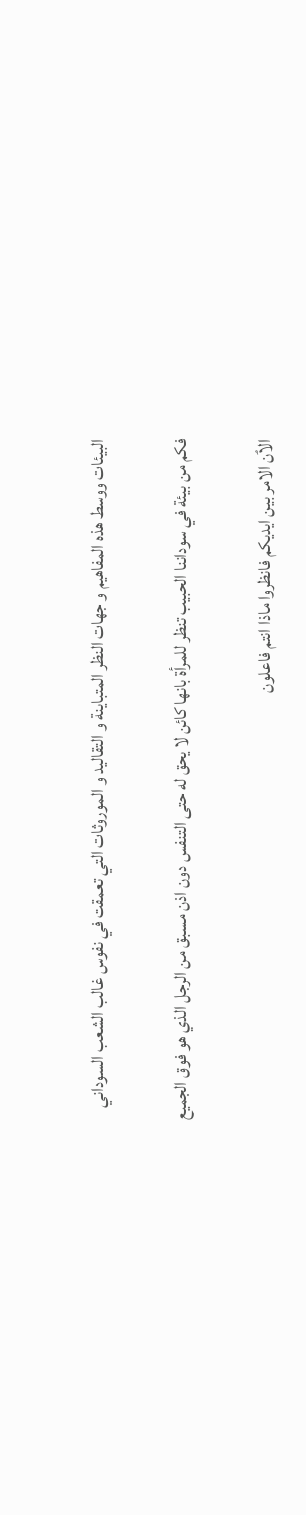البيئات ووسط هذه المفاهيم و جهات النظر المتباينة و التقاليد و الموروثات التي تعمقت في نفوس غالب الشعب السوداني

فكم من بيئة في سوداننا الحبيب تنظر للمرأة بانها كائن لا يحق له حتى التنفس دون اذن مسبق من الرجل الذي هو فوق الجميع

الٱن الامر بين ايديكم فانظروا ماذا انتم فاعلون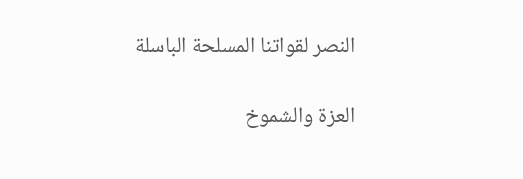النصر لقواتنا المسلحة الباسلة

العزة والشموخ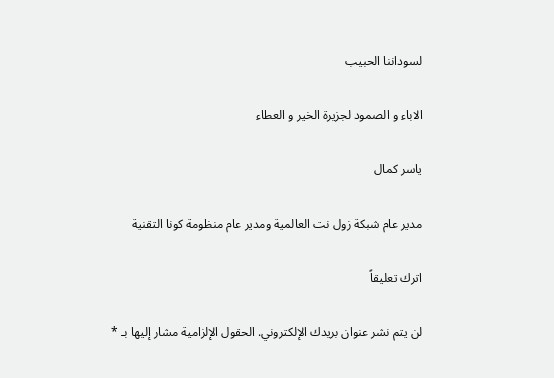لسوداننا الحبيب

الاباء و الصمود لجزيرة الخير و العطاء

ياسر كمال

مدير عام شبكة زول نت العالمية ومدير عام منظومة كونا التقنية

اترك تعليقاً

لن يتم نشر عنوان بريدك الإلكتروني. الحقول الإلزامية مشار إليها بـ *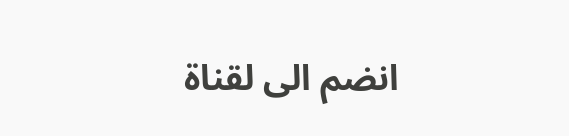انضم الى لقناة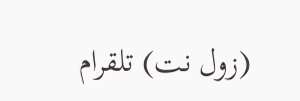(زول نت) تلقرام